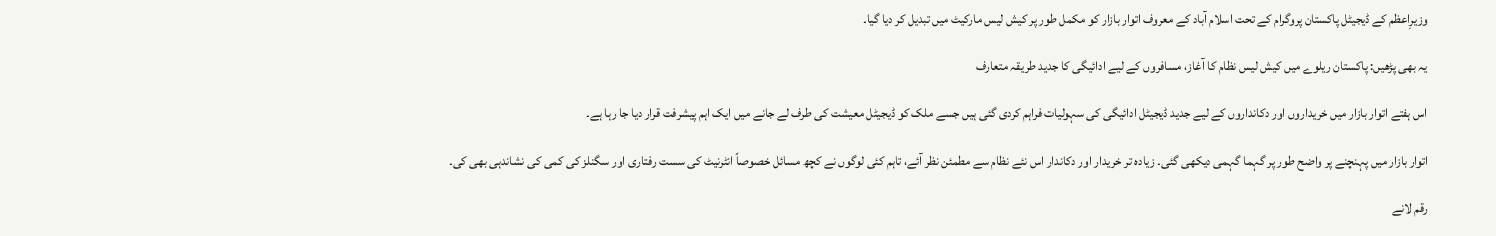وزیرِاعظم کے ڈیجیٹل پاکستان پروگرام کے تحت اسلام آباد کے معروف اتوار بازار کو مکمل طور پر کیش لیس مارکیٹ میں تبدیل کر دیا گیا۔

یہ بھی پڑھیں: پاکستان ریلوے میں کیش لیس نظام کا آغاز، مسافروں کے لیے ادائیگی کا جدید طریقہ متعارف

اس ہفتے اتوار بازار میں خریداروں اور دکانداروں کے لیے جدید ڈیجیٹل ادائیگی کی سہولیات فراہم کردی گئی ہیں جسے ملک کو ڈیجیٹل معیشت کی طرف لے جانے میں ایک اہم پیشرفت قرار دیا جا رہا ہے۔

اتوار بازار میں پہنچنے پر واضح طور پر گہما گہمی دیکھی گئی۔ زیادہ تر خریدار اور دکاندار اس نئے نظام سے مطمئن نظر آئے، تاہم کئی لوگوں نے کچھ مسائل خصوصاً انٹرنیٹ کی سست رفتاری اور سگنلز کی کمی کی نشاندہی بھی کی۔

رقم لانے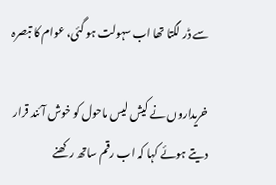سے ڈر لگتا تھا اب سہولت ہو گئی، عوام کا تبصرہ

خریداروں نے کیش لیس ماحول کو خوش آئند قرار دیتے ہوئے کہا کہ اب رقم ساتھ رکھنے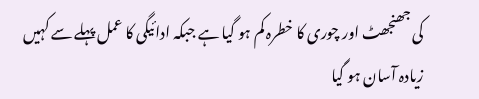کی جھنجھٹ اور چوری کا خطرہ کم ہو گیا ہے جبکہ ادائیگی کا عمل پہلے سے کہیں زیادہ آسان ہو گیا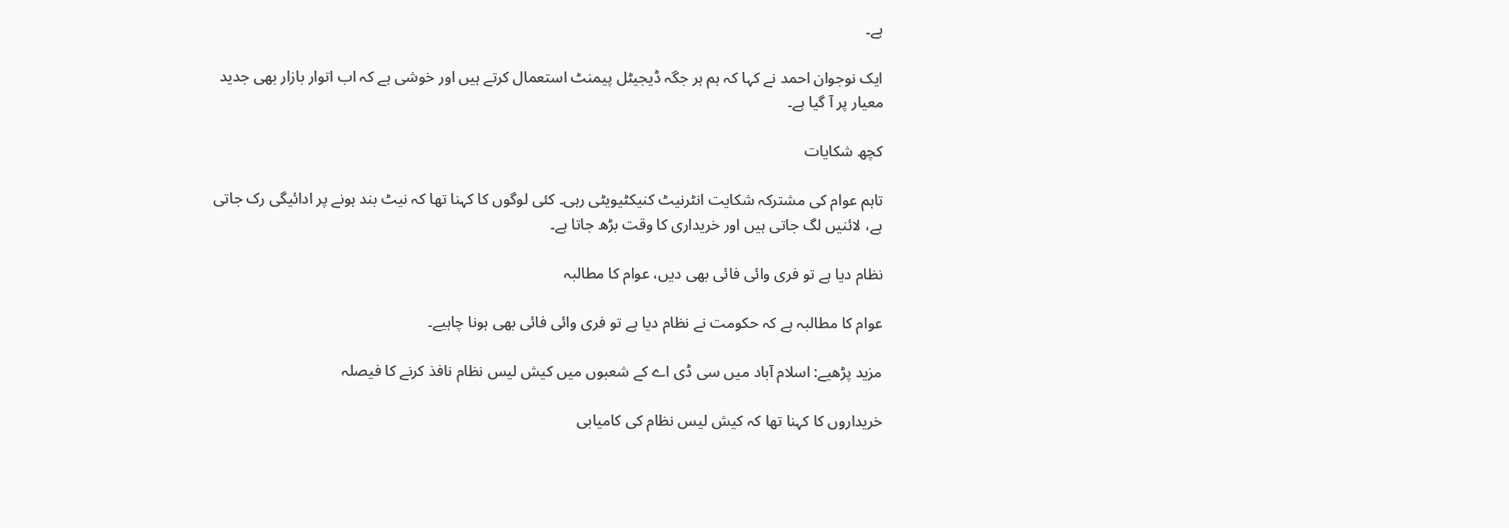ہے۔

ایک نوجوان احمد نے کہا کہ ہم ہر جگہ ڈیجیٹل پیمنٹ استعمال کرتے ہیں اور خوشی ہے کہ اب اتوار بازار بھی جدید معیار پر آ گیا ہے۔

کچھ شکایات

تاہم عوام کی مشترکہ شکایت انٹرنیٹ کنیکٹیویٹی رہی۔ کئی لوگوں کا کہنا تھا کہ نیٹ بند ہونے پر ادائیگی رک جاتی ہے، لائنیں لگ جاتی ہیں اور خریداری کا وقت بڑھ جاتا ہے۔

نظام دیا ہے تو فری وائی فائی بھی دیں، عوام کا مطالبہ

عوام کا مطالبہ ہے کہ حکومت نے نظام دیا ہے تو فری وائی فائی بھی ہونا چاہیے۔

مزید پڑھیے: اسلام آباد میں سی ڈی اے کے شعبوں میں کیش لیس نظام نافذ کرنے کا فیصلہ

خریداروں کا کہنا تھا کہ کیش لیس نظام کی کامیابی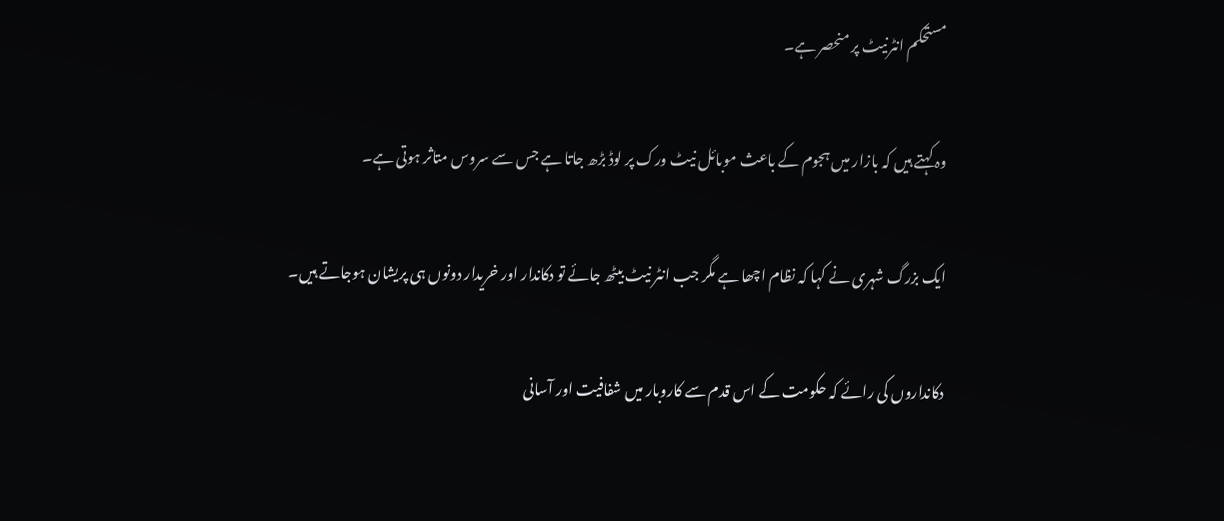مستحکم انٹرنیٹ پر منحصر ہے۔

وہ کہتے ہیں کہ بازار میں ہجوم کے باعث موبائل نیٹ ورک پر لوڈ بڑھ جاتا ہے جس سے سروس متاثر ہوتی ہے۔

ایک بزرگ شہری نے کہا کہ نظام اچھا ہے مگر جب انٹر نیٹ بیٹھ جائے تو دکاندار اور خریدار دونوں ہی پریشان ہوجاتے ہیں۔

دکانداروں کی رائے کہ حکومت کے اس قدم سے کاروبار میں شفافیت اور آسانی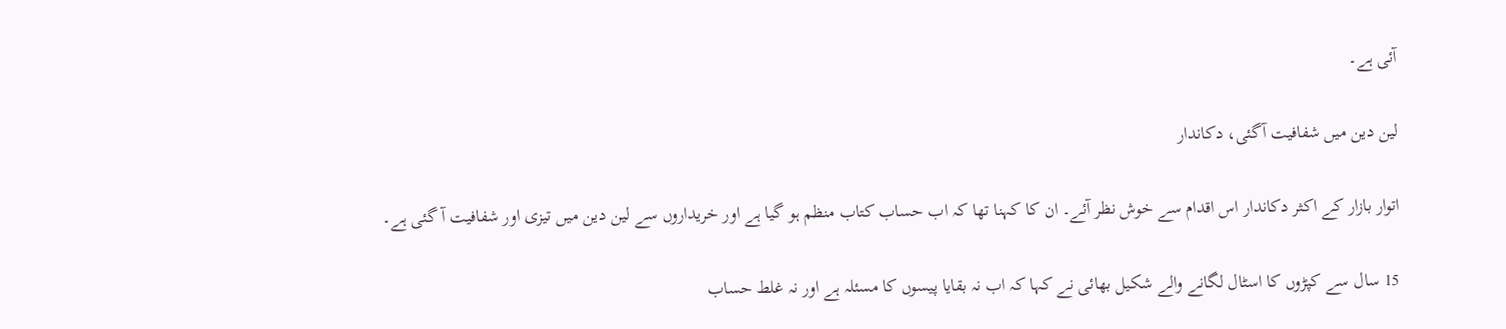آئی ہے۔

لین دین میں شفافیت آگئی، دکاندار

اتوار بازار کے اکثر دکاندار اس اقدام سے خوش نظر آئے۔ ان کا کہنا تھا کہ اب حساب کتاب منظم ہو گیا ہے اور خریداروں سے لین دین میں تیزی اور شفافیت آ گئی ہے۔

15 سال سے کپڑوں کا اسٹال لگانے والے شکیل بھائی نے کہا کہ اب نہ بقایا پیسوں کا مسئلہ ہے اور نہ غلط حساب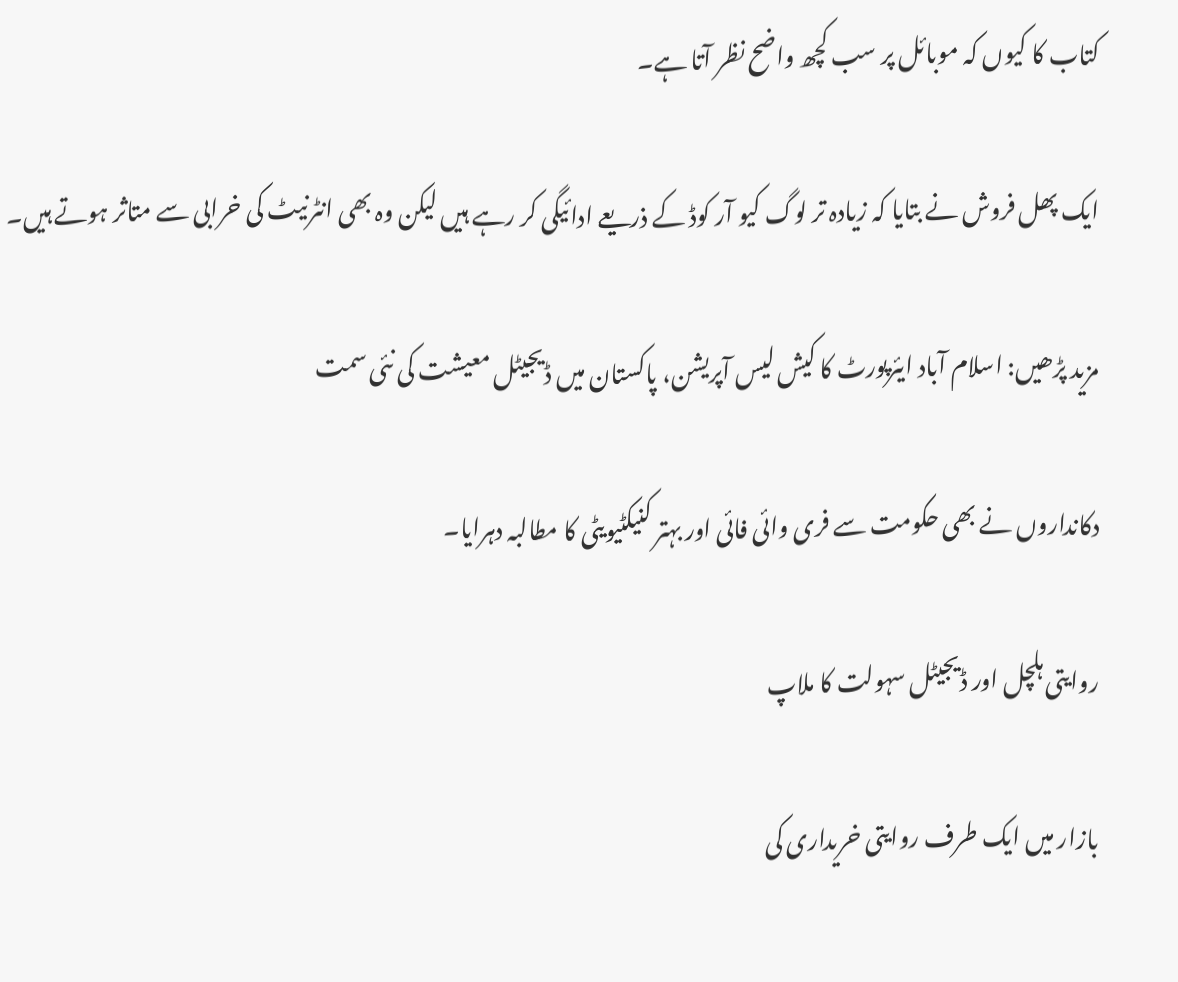کتاب کا کیوں کہ موبائل پر سب کچھ واضح نظر آتا ہے۔

ایک پھل فروش نے بتایا کہ زیادہ تر لوگ کیو آر کوڈ کے ذریعے ادائیگی کر رہے ہیں لیکن وہ بھی انٹرنیٹ کی خرابی سے متاثر ہوتے ہیں۔

مزید پڑھیں: اسلام آباد ایئرپورٹ کا کیش لیس آپریشن، پاکستان میں ڈیجیٹل معیشت کی نئی سمت

دکانداروں نے بھی حکومت سے فری وائی فائی اور بہتر کنیکٹیویٹی کا مطالبہ دہرایا۔

روایتی ہلچل اور ڈیجیٹل سہولت کا ملاپ

بازار میں ایک طرف روایتی خریداری کی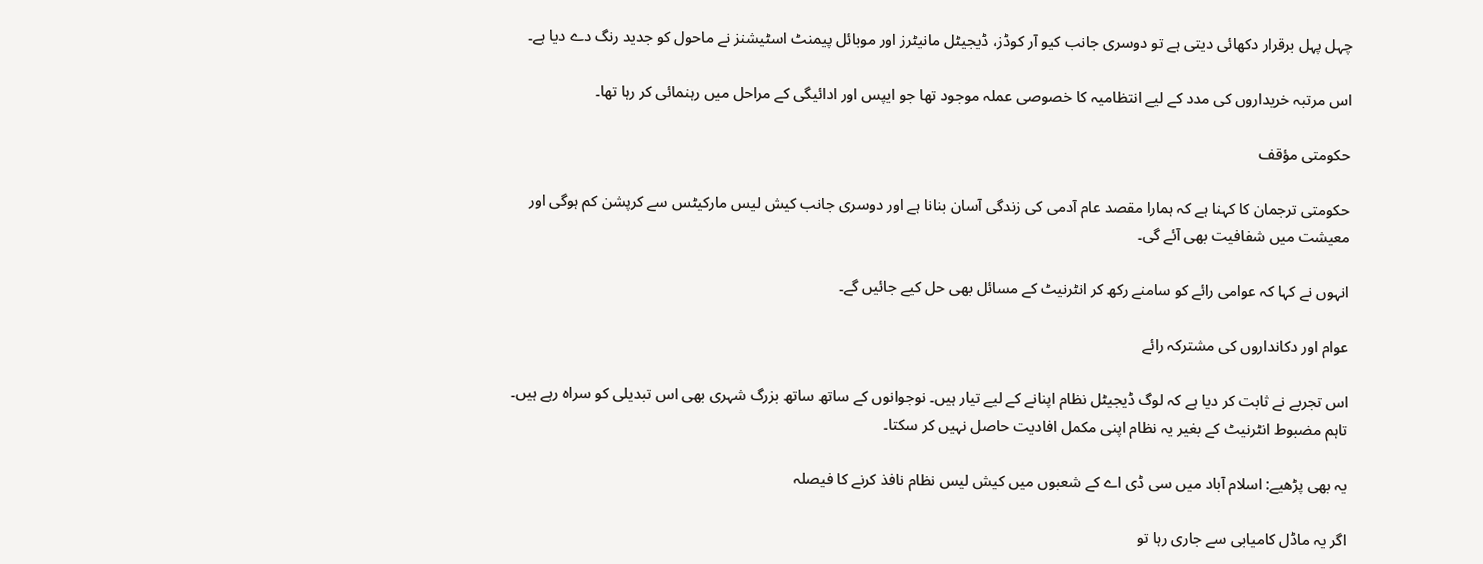چہل پہل برقرار دکھائی دیتی ہے تو دوسری جانب کیو آر کوڈز، ڈیجیٹل مانیٹرز اور موبائل پیمنٹ اسٹیشنز نے ماحول کو جدید رنگ دے دیا ہے۔

اس مرتبہ خریداروں کی مدد کے لیے انتظامیہ کا خصوصی عملہ موجود تھا جو ایپس اور ادائیگی کے مراحل میں رہنمائی کر رہا تھا۔

حکومتی مؤقف

حکومتی ترجمان کا کہنا ہے کہ ہمارا مقصد عام آدمی کی زندگی آسان بنانا ہے اور دوسری جانب کیش لیس مارکیٹس سے کرپشن کم ہوگی اور معیشت میں شفافیت بھی آئے گی۔

انہوں نے کہا کہ عوامی رائے کو سامنے رکھ کر انٹرنیٹ کے مسائل بھی حل کیے جائیں گے۔

عوام اور دکانداروں کی مشترکہ رائے

اس تجربے نے ثابت کر دیا ہے کہ لوگ ڈیجیٹل نظام اپنانے کے لیے تیار ہیں۔ نوجوانوں کے ساتھ ساتھ بزرگ شہری بھی اس تبدیلی کو سراہ رہے ہیں۔ تاہم مضبوط انٹرنیٹ کے بغیر یہ نظام اپنی مکمل افادیت حاصل نہیں کر سکتا۔

یہ بھی پڑھیے: اسلام آباد میں سی ڈی اے کے شعبوں میں کیش لیس نظام نافذ کرنے کا فیصلہ

اگر یہ ماڈل کامیابی سے جاری رہا تو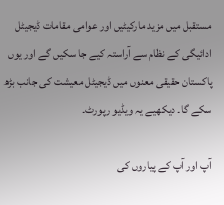مستقبل میں مزید مارکیٹیں اور عوامی مقامات ڈیجیٹل ادائیگی کے نظام سے آراستہ کیے جا سکیں گے اور یوں پاکستان حقیقی معنوں میں ڈیجیٹل معیشت کی جانب بڑھ سکے گا۔ دیکھیے یہ ویڈیو رپورٹ۔

آپ اور آپ کے پیاروں کی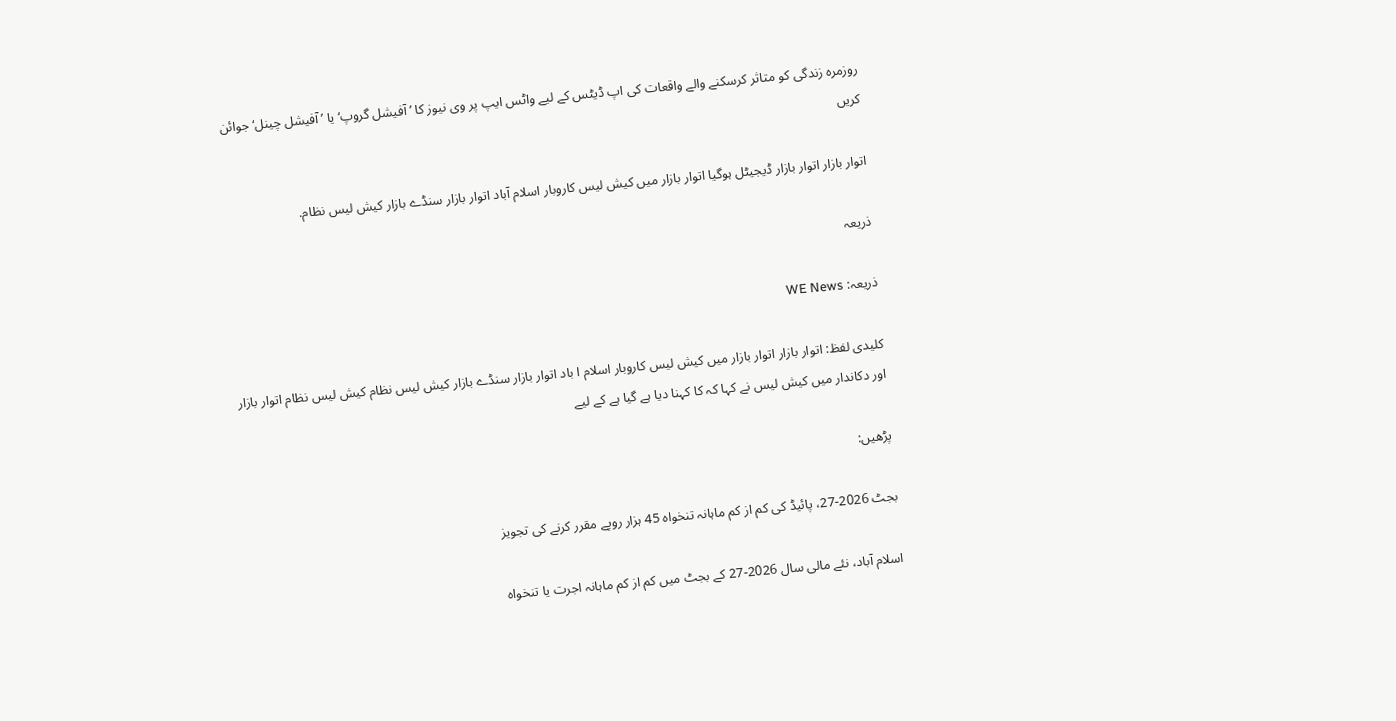روزمرہ زندگی کو متاثر کرسکنے والے واقعات کی اپ ڈیٹس کے لیے واٹس ایپ پر وی نیوز کا ’آفیشل گروپ‘ یا ’آفیشل چینل‘ جوائن کریں

اتوار بازار اتوار بازار ڈیجیٹل ہوگیا اتوار بازار میں کیش لیس کاروبار اسلام آباد اتوار بازار سنڈے بازار کیش لیس نظام.

ذریعہ

ذریعہ: WE News

کلیدی لفظ: اتوار بازار اتوار بازار میں کیش لیس کاروبار اسلام ا باد اتوار بازار سنڈے بازار کیش لیس نظام کیش لیس نظام اتوار بازار اور دکاندار میں کیش لیس نے کہا کہ کا کہنا دیا ہے گیا ہے کے لیے

پڑھیں:

بجٹ 2026-27، پائیڈ کی کم از کم ماہانہ تنخواہ 45 ہزار روپے مقرر کرنے کی تجویز

اسلام آباد، نئے مالی سال 2026-27 کے بجٹ میں کم از کم ماہانہ اجرت یا تنخواہ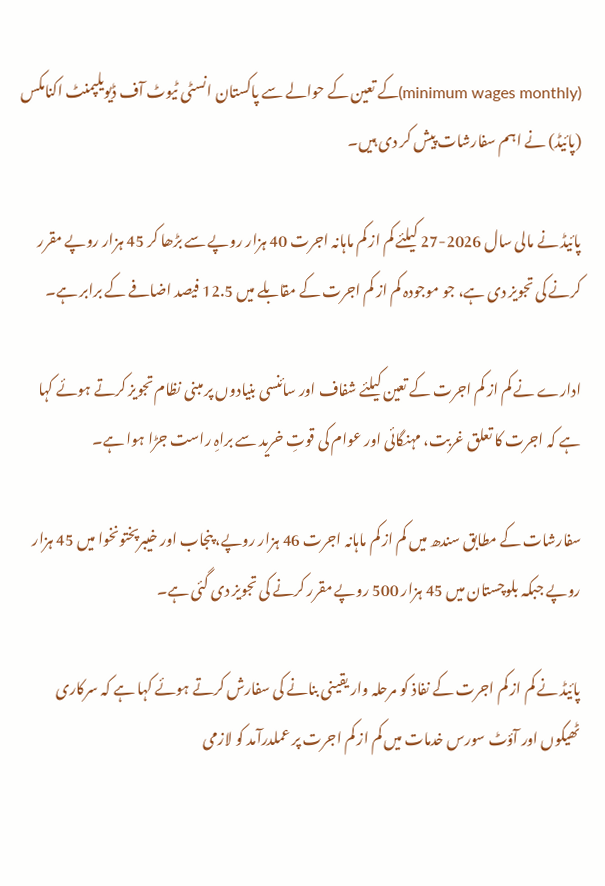(minimum wages monthly)کے تعین کے حوالے سے پاکستان انسٹی ٹیوٹ آف ڈیویلپمنٹ اکنامکس (پائیڈ) نے اہم سفارشات پیش کر دی ہیں۔

پائیڈ نے مالی سال 2026-27 کیلئے کم از کم ماہانہ اجرت 40 ہزار روپے سے بڑھا کر 45 ہزار روپے مقرر کرنے کی تجویز دی ہے، جو موجودہ کم از کم اجرت کے مقابلے میں 12.5 فیصد اضافے کے برابر ہے۔

ادارے نے کم از کم اجرت کے تعین کیلئے شفاف اور سائنسی بنیادوں پر مبنی نظام تجویز کرتے ہوئے کہا ہے کہ اجرت کا تعلق غربت، مہنگائی اور عوام کی قوتِ خرید سے براہِ راست جڑا ہوا ہے۔

سفارشات کے مطابق سندھ میں کم از کم ماہانہ اجرت 46 ہزار روپے، پنجاب اور خیبرپختونخوا میں 45 ہزار روپے جبکہ بلوچستان میں 45 ہزار 500 روپے مقرر کرنے کی تجویز دی گئی ہے۔

پائیڈ نے کم از کم اجرت کے نفاذ کو مرحلہ وار یقینی بنانے کی سفارش کرتے ہوئے کہا ہے کہ سرکاری ٹھیکوں اور آؤٹ سورس خدمات میں کم از کم اجرت پر عملدرآمد کو لازمی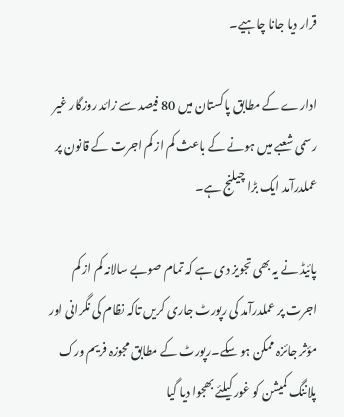قرار دیا جانا چاہیے۔

ادارے کے مطابق پاکستان میں 80 فیصد سے زائد روزگار غیر رسمی شعبے میں ہونے کے باعث کم از کم اجرت کے قانون پر عملدرآمد ایک بڑا چیلنج ہے۔

پائیڈ نے یہ بھی تجویز دی ہے کہ تمام صوبے سالانہ کم از کم اجرت پر عملدرآمد کی رپورٹ جاری کریں تاکہ نظام کی نگرانی اور مؤثر جائزہ ممکن ہو سکے۔رپورٹ کے مطابق مجوزہ فریم ورک پلاننگ کمیشن کو غور کیلئے بھجوا دیا گیا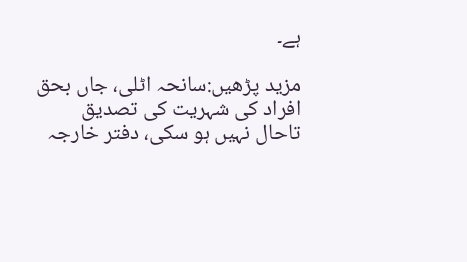ہے۔

مزید پڑھیں:سانحہ اٹلی، جاں بحق افراد کی شہریت کی تصدیق تاحال نہیں ہو سکی، دفتر خارجہ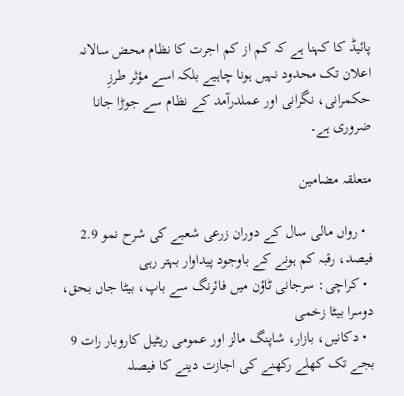پائیڈ کا کہنا ہے کہ کم از کم اجرت کا نظام محض سالانہ اعلان تک محدود نہیں ہونا چاہیے بلکہ اسے مؤثر طرزِ حکمرانی، نگرانی اور عملدرآمد کے نظام سے جوڑا جانا ضروری ہے۔

متعلقہ مضامین

  • رواں مالی سال کے دوران زرعی شعبے کی شرح نمو 2.9 فیصد، رقبہ کم ہونے کے باوجود پیداوار بہتر رہی
  • کراچی: سرجانی ٹاؤن میں فائرنگ سے باپ، بیٹا جاں بحق، دوسرا بیٹا زخمی
  • دکانیں، بازار، شاپنگ مالز اور عمومی ریٹیل کاروبار رات 9 بجے تک کھلے رکھنے کی اجازت دینے کا فیصلہ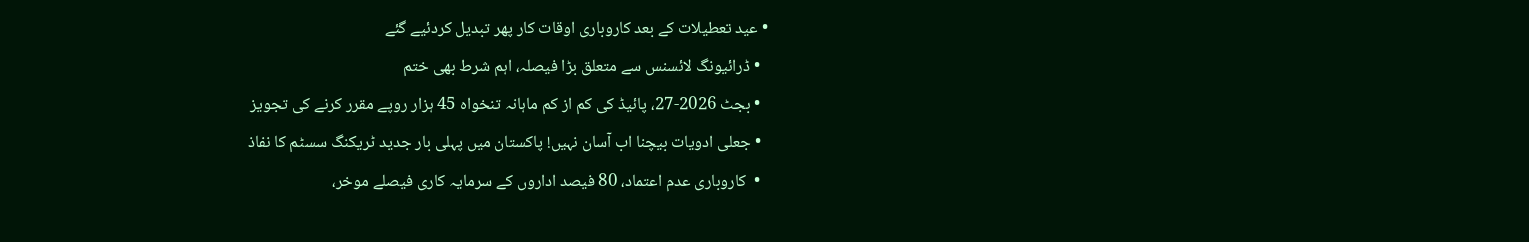• عید تعطیلات کے بعد کاروباری اوقات کار پھر تبدیل کردئیے گئے
  • ڈرائیونگ لائسنس سے متعلق بڑا فیصلہ، اہم شرط بھی ختم
  • بجٹ 2026-27، پائیڈ کی کم از کم ماہانہ تنخواہ 45 ہزار روپے مقرر کرنے کی تجویز
  • جعلی ادویات بیچنا اب آسان نہیں! پاکستان میں پہلی بار جدید ٹریکنگ سسٹم کا نفاذ
  •  کاروباری عدم اعتماد، 80 فیصد اداروں کے سرمایہ کاری فیصلے موخر،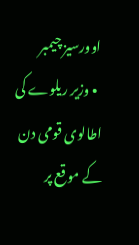اوورسیز چیمبر
  • وزیر ریلوے کی اطالوی قومی دن کے موقع پر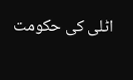اٹلی کی حکومت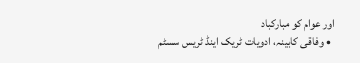اور عوام کو مبارکباد
  • وفاقی کابینہ، ادویات ٹریک اینڈ ٹریس سسٹم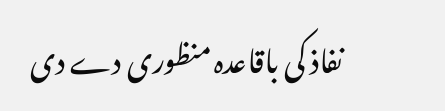نفاذ کی باقاعدہ منظوری دے دی